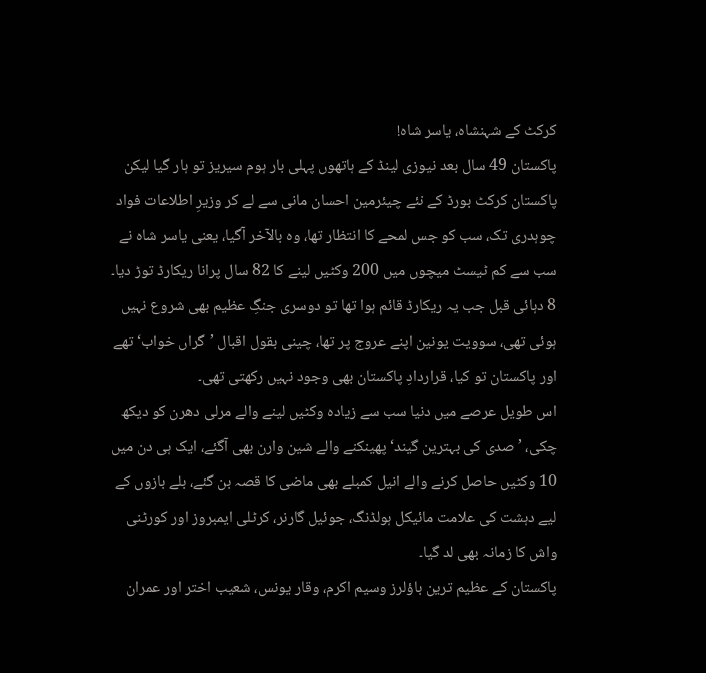کرکٹ کے شہنشاہ، یاسر شاہ!
پاکستان 49 سال بعد نیوزی لینڈ کے ہاتھوں پہلی بار ہوم سیریز تو ہار گیا لیکن پاکستان کرکٹ بورڈ کے نئے چیئرمین احسان مانی سے لے کر وزیرِ اطلاعات فواد چوہدری تک، سب کو جس لمحے کا انتظار تھا، وہ بالآخر آگیا، یعنی یاسر شاہ نے سب سے کم ٹیسٹ میچوں میں 200 وکٹیں لینے کا 82 سال پرانا ریکارڈ توڑ دیا۔
8 دہائی قبل جب یہ ریکارڈ قائم ہوا تھا تو دوسری جنگِ عظیم بھی شروع نہیں ہوئی تھی، سوویت یونین اپنے عروج پر تھا، چینی بقول اقبال ’گراں خواب‘ تھے اور پاکستان تو کیا، قراردادِ پاکستان بھی وجود نہیں رکھتی تھی۔
اس طویل عرصے میں دنیا سب سے زیادہ وکٹیں لینے والے مرلی دھرن کو دیکھ چکی، ’صدی کی بہترین گیند‘ پھینکنے والے شین وارن بھی آگئے، ایک ہی دن میں 10 وکٹیں حاصل کرنے والے انیل کمبلے بھی ماضی کا قصہ بن گئے، بلے بازوں کے لیے دہشت کی علامت مائیکل ہولڈنگ، جوئیل گارنر، کرٹلی ایمبروز اور کورٹنی واش کا زمانہ بھی لد گیا۔
پاکستان کے عظیم ترین باؤلرز وسیم اکرم، وقار یونس، شعیب اختر اور عمران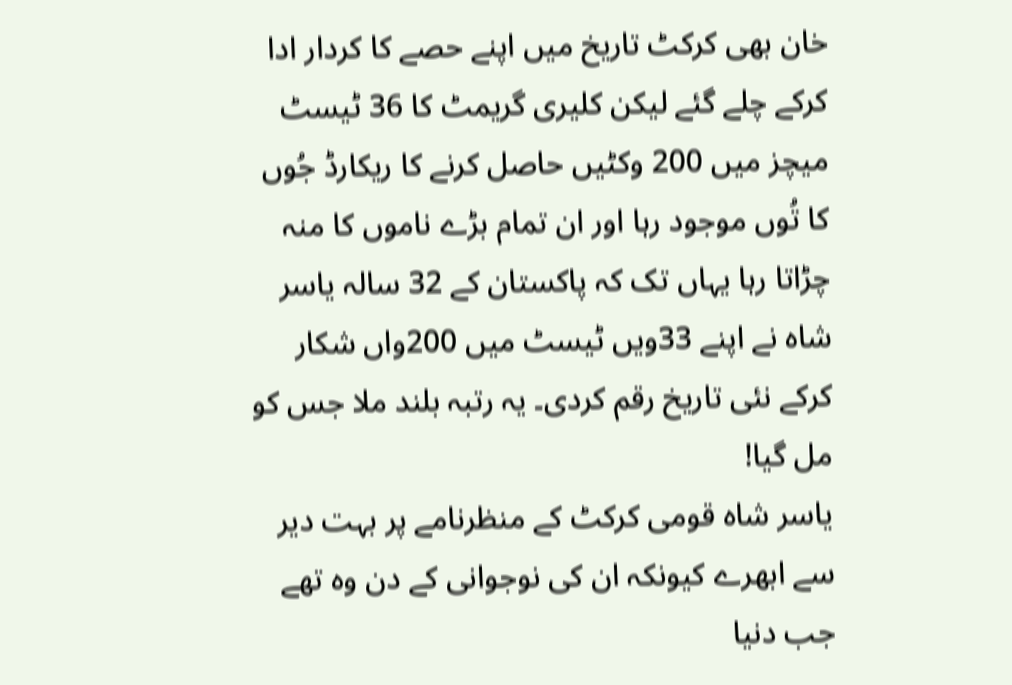خان بھی کرکٹ تاریخ میں اپنے حصے کا کردار ادا کرکے چلے گئے لیکن کلیری گریمٹ کا 36 ٹیسٹ میچز میں 200 وکٹیں حاصل کرنے کا ریکارڈ جُوں کا تُوں موجود رہا اور ان تمام بڑے ناموں کا منہ چڑاتا رہا یہاں تک کہ پاکستان کے 32 سالہ یاسر شاہ نے اپنے 33ویں ٹیسٹ میں 200واں شکار کرکے نئی تاریخ رقم کردی۔ یہ رتبہ بلند ملا جس کو مل گیا!
یاسر شاہ قومی کرکٹ کے منظرنامے پر بہت دیر سے ابھرے کیونکہ ان کی نوجوانی کے دن وہ تھے جب دنیا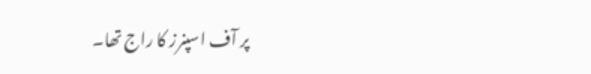پر آف اسپنرز کا راج تھا۔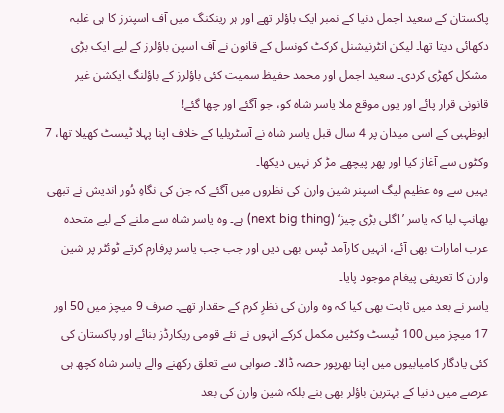پاکستان کے سعید اجمل دنیا کے نمبر ایک باؤلر تھے اور ہر رینکنگ میں آف اسپنرز کا ہی غلبہ دکھائی دیتا تھا۔ لیکن انٹرنیشنل کرکٹ کونسل کے قانون نے آف اسپن باؤلرز کے لیے ایک بڑی مشکل کھڑی کردی۔ سعید اجمل اور محمد حفیظ سمیت کئی باؤلرز کے باؤلنگ ایکشن غیر قانونی قرار پائے اور یوں موقع ملا یاسر شاہ کو، جو آگئے اور چھا گئے!
ابوظہبی کے اسی میدان پر 4 سال قبل یاسر شاہ نے آسٹریلیا کے خلاف اپنا پہلا ٹیسٹ کھیلا تھا، 7 وکٹوں سے آغاز کیا اور پھر پیچھے مڑ کر نہیں دیکھا۔
یہیں سے وہ عظیم لیگ اسپنر شین وارن کی نظروں میں آگئے کہ جن کی نگاہِ دُور اندیش نے تبھی بھانپ لیا کہ یاسر ’اگلی بڑی چیز‘ (next big thing) ہے۔ وہ یاسر شاہ سے ملنے کے لیے متحدہ عرب امارات بھی آئے، انہیں کارآمد ٹپس بھی دیں اور جب جب یاسر پرفارم کرتے ٹوئٹر پر شین وارن کا تعریفی پیغام موجود پایا۔
یاسر نے بعد میں ثابت بھی کیا کہ وہ وارن کی نظرِ کرم کے حقدار تھے۔ صرف 9 میچز میں 50 اور 17 میچز میں 100 ٹیسٹ وکٹیں مکمل کرکے انہوں نے نئے قومی ریکارڈز بنائے اور پاکستان کی کئی یادگار کامیابیوں میں اپنا بھرپور حصہ ڈالا۔ صوابی سے تعلق رکھنے والے یاسر شاہ کچھ ہی عرصے میں دنیا کے بہترین باؤلر بھی بنے بلکہ شین وارن کی بعد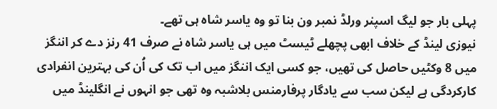پہلی بار جو لیگ اسپنر ورلڈ نمبر ون بنا تو وہ یاسر شاہ ہی تھے۔
نیوزی لینڈ کے خلاف ابھی پچھلے ٹیسٹ میں ہی یاسر شاہ نے صرف 41 رنز دے کر اننگز میں 8 وکٹیں حاصل کی تھیں، جو کسی ایک اننگز میں اب تک کی اُن کی بہترین انفرادی کارکردگی ہے لیکن سب سے یادگار پرفارمنس بلاشبہ وہ تھی جو انہوں نے انگلینڈ میں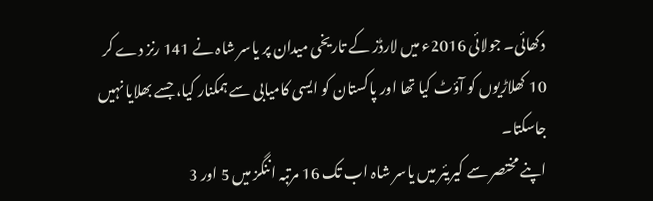دکھائی۔ جولائی 2016ء میں لارڈز کے تاریخی میدان پر یاسر شاہ نے 141 رنز دے کر 10 کھلاڑیوں کو آؤٹ کیا تھا اور پاکستان کو ایسی کامیابی سے ہمکنار کیا، جسے بھلایا نہیں جاسکتا۔
اپنے مختصر سے کیریئر میں یاسر شاہ اب تک 16 مرتبہ اننگز میں 5 اور 3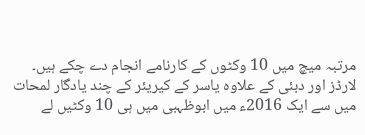مرتبہ میچ میں 10 وکٹوں کے کارنامے انجام دے چکے ہیں۔
لارڈز اور دبئی کے علاوہ یاسر کے کیریئر کے چند یادگار لمحات میں سے ایک 2016ء میں ابوظہبی میں ہی 10 وکٹیں لے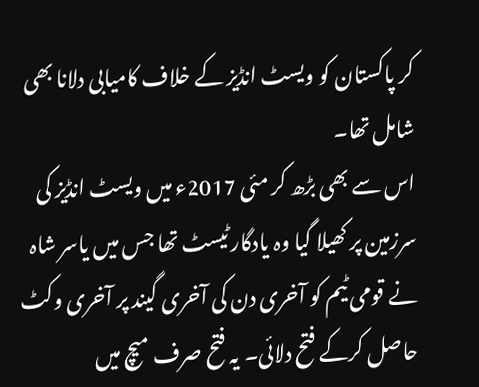کر پاکستان کو ویسٹ انڈیز کے خلاف کامیابی دلانا بھی شامل تھا۔
اس سے بھی بڑھ کر مئی 2017ء میں ویسٹ انڈیز کی سرزمین پر کھیلا گیا وہ یادگار ٹیسٹ تھا جس میں یاسر شاہ نے قومی ٹیم کو آخری دن کی آخری گیند پر آخری وکٹ حاصل کرکے فتح دلائی۔ یہ فتح صرف میچ میں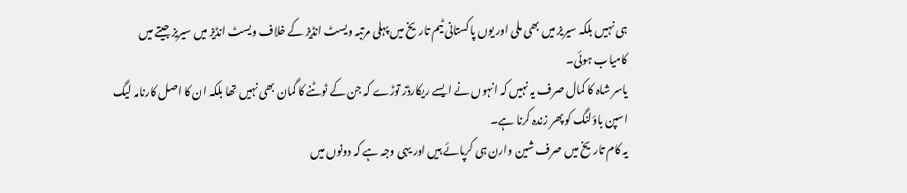ہی نہیں بلکہ سیریز میں بھی ملی اور یوں پاکستانی ٹیم تاریخ میں پہلی مرتبہ ویسٹ انڈیز کے خلاف ویسٹ انڈیز میں سیریز جیتے میں کامیاب ہوئی۔
یاسر شاہ کا کمال صرف یہ نہیں کہ انہوں نے ایسے ریکارڈز توڑے کہ جن کے ٹوٹنے کا گمان بھی نہیں تھا بلکہ ان کا اصل کارنامہ لیگ اسپن باؤلنگ کو پھر زندہ کرنا ہے۔
یہ کام تاریخ میں صرف شین وارن ہی کرپائے ہیں اور یہی وجہ ہے کہ دونوں میں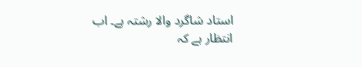استاد شاگرد والا رشتہ ہے۔ اب انتظار ہے کہ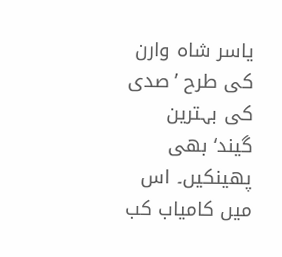یاسر شاہ وارن کی طرح ’صدی کی بہترین گیند‘ بھی پھینکیں۔ اس میں کامیاب کب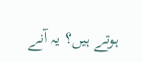ہوتے ہیں؟ یہ آنے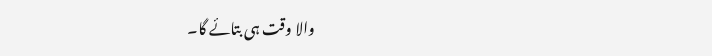والا وقت ہی بتائے گا۔